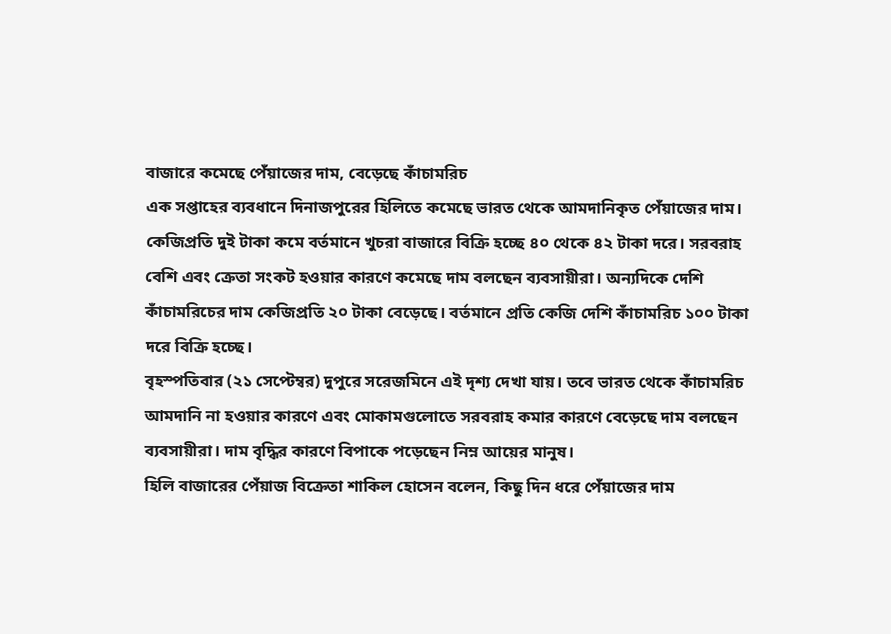বাজারে কমেছে পেঁয়াজের দাম, বেড়েছে কাঁচামরিচ
এক সপ্তাহের ব্যবধানে দিনাজপুরের হিলিতে কমেছে ভারত থেকে আমদানিকৃত পেঁয়াজের দাম। কেজিপ্রতি দুই টাকা কমে বর্তমানে খুচরা বাজারে বিক্রি হচ্ছে ৪০ থেকে ৪২ টাকা দরে। সরবরাহ বেশি এবং ক্রেতা সংকট হওয়ার কারণে কমেছে দাম বলছেন ব্যবসায়ীরা। অন্যদিকে দেশি কাঁচামরিচের দাম কেজিপ্রতি ২০ টাকা বেড়েছে। বর্তমানে প্রতি কেজি দেশি কাঁচামরিচ ১০০ টাকা দরে বিক্রি হচ্ছে।
বৃহস্পতিবার (২১ সেপ্টেম্বর) দুপুরে সরেজমিনে এই দৃশ্য দেখা যায়। তবে ভারত থেকে কাঁচামরিচ আমদানি না হওয়ার কারণে এবং মোকামগুলোতে সরবরাহ কমার কারণে বেড়েছে দাম বলছেন ব্যবসায়ীরা। দাম বৃদ্ধির কারণে বিপাকে পড়েছেন নিম্ন আয়ের মানুষ।
হিলি বাজারের পেঁয়াজ বিক্রেতা শাকিল হোসেন বলেন, কিছু দিন ধরে পেঁয়াজের দাম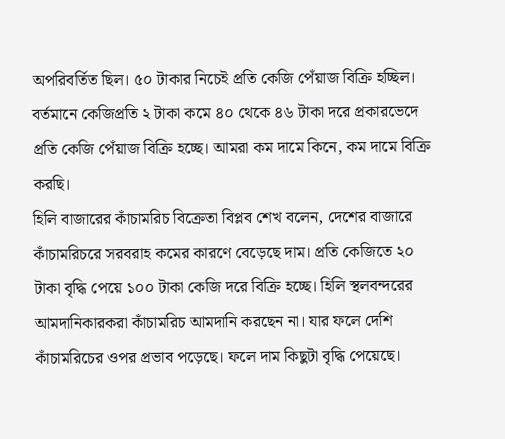অপরিবর্তিত ছিল। ৫০ টাকার নিচেই প্রতি কেজি পেঁয়াজ বিক্রি হচ্ছিল। বর্তমানে কেজিপ্রতি ২ টাকা কমে ৪০ থেকে ৪৬ টাকা দরে প্রকারভেদে প্রতি কেজি পেঁয়াজ বিক্রি হচ্ছে। আমরা কম দামে কিনে, কম দামে বিক্রি করছি।
হিলি বাজারের কাঁচামরিচ বিক্রেতা বিপ্লব শেখ বলেন, দেশের বাজারে কাঁচামরিচরে সরবরাহ কমের কারণে বেড়েছে দাম। প্রতি কেজিতে ২০ টাকা বৃদ্ধি পেয়ে ১০০ টাকা কেজি দরে বিক্রি হচ্ছে। হিলি স্থলবন্দরের আমদানিকারকরা কাঁচামরিচ আমদানি করছেন না। যার ফলে দেশি কাঁচামরিচের ওপর প্রভাব পড়েছে। ফলে দাম কিছুটা বৃদ্ধি পেয়েছে।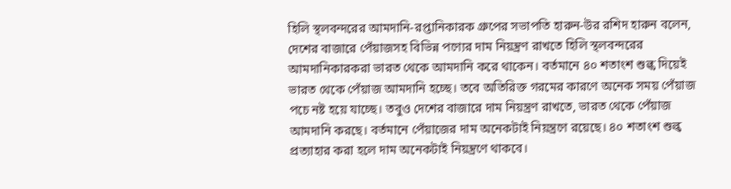হিলি স্থলবন্দরের আমদানি-রপ্তানিকারক গ্রুপের সভাপতি হারুন-উর রশিদ হারুন বলেন, দেশের বাজারে পেঁয়াজসহ বিভিন্ন পণ্যের দাম নিয়ন্ত্রণ রাখতে হিলি স্থলবন্দরের আমদানিকারকরা ভারত থেকে আমদানি করে থাকেন। বর্তমানে ৪০ শতাংশ শুল্ক দিয়েই ভারত থেকে পেঁয়াজ আমদানি হচ্ছে। তবে অতিরিক্ত গরমের কারণে অনেক সময় পেঁয়াজ পচে নষ্ট হয়ে যাচ্ছে। তবুও দেশের বাজারে দাম নিয়ন্ত্রণ রাখতে, ভারত থেকে পেঁয়াজ আমদানি করছে। বর্তমানে পেঁয়াজের দাম অনেকটাই নিয়ন্ত্রণে রয়েছে। ৪০ শতাংশ শুল্ক প্রত্যাহার করা হলে দাম অনেকটাই নিয়ন্ত্রণে থাকবে।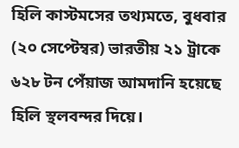হিলি কাস্টমসের তথ্যমতে, বুধবার (২০ সেপ্টেম্বর) ভারতীয় ২১ ট্রাকে ৬২৮ টন পেঁয়াজ আমদানি হয়েছে হিলি স্থলবন্দর দিয়ে।